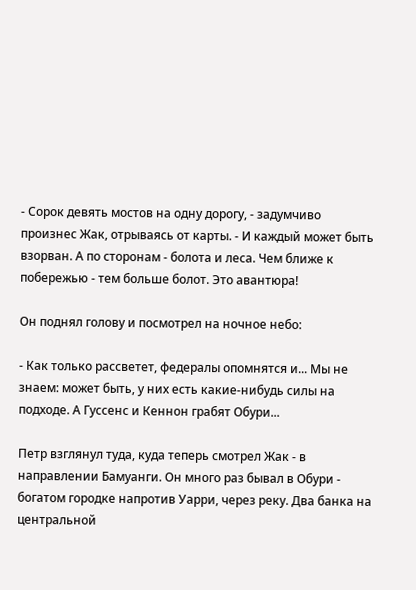- Сорок девять мостов на одну дорогу, - задумчиво произнес Жак, отрываясь от карты. - И каждый может быть взорван. А по сторонам - болота и леса. Чем ближе к побережью - тем больше болот. Это авантюра!

Он поднял голову и посмотрел на ночное небо:

- Как только рассветет, федералы опомнятся и... Мы не знаем: может быть, у них есть какие-нибудь силы на подходе. А Гуссенс и Кеннон грабят Обури...

Петр взглянул туда, куда теперь смотрел Жак - в направлении Бамуанги. Он много раз бывал в Обури - богатом городке напротив Уарри, через реку. Два банка на центральной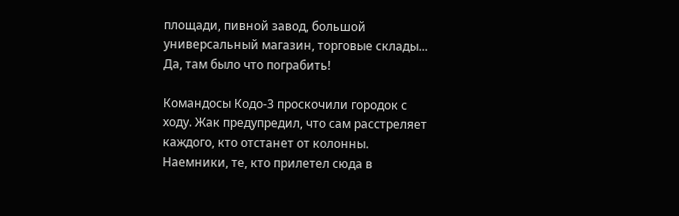площади, пивной завод, большой универсальный магазин, торговые склады... Да, там было что пограбить!

Командосы Кодо-3 проскочили городок с ходу. Жак предупредил, что сам расстреляет каждого, кто отстанет от колонны. Наемники, те, кто прилетел сюда в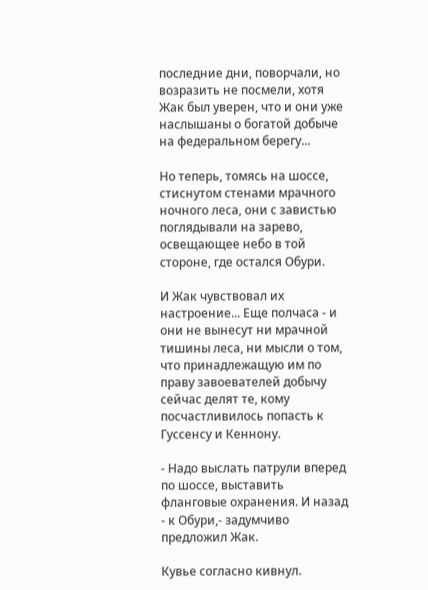последние дни, поворчали, но возразить не посмели, хотя Жак был уверен, что и они уже наслышаны о богатой добыче на федеральном берегу...

Но теперь, томясь на шоссе, стиснутом стенами мрачного ночного леса, они с завистью поглядывали на зарево, освещающее небо в той стороне, где остался Обури.

И Жак чувствовал их настроение... Еще полчаса - и они не вынесут ни мрачной тишины леса, ни мысли о том, что принадлежащую им по праву завоевателей добычу сейчас делят те, кому посчастливилось попасть к Гуссенсу и Кеннону.

- Надо выслать патрули вперед по шоссе, выставить фланговые охранения. И назад - к Обури,- задумчиво предложил Жак.

Кувье согласно кивнул.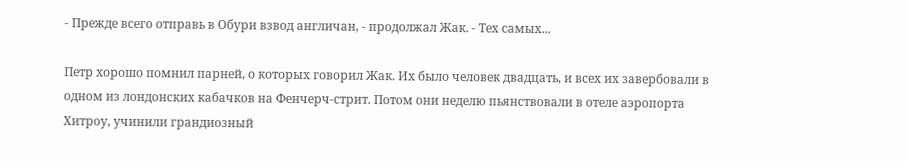- Прежде всего отправь в Обури взвод англичан, - продолжал Жак. - Тех самых...

Петр хорошо помнил парней, о которых говорил Жак. Их было человек двадцать, и всех их завербовали в одном из лондонских кабачков на Фенчерч-стрит. Потом они неделю пьянствовали в отеле аэропорта Хитроу, учинили грандиозный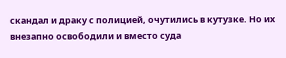скандал и драку с полицией, очутились в кутузке. Но их внезапно освободили и вместо суда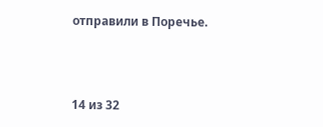отправили в Поречье.



14 из 32